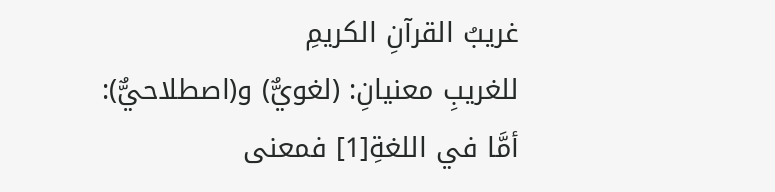غريبُ القرآنِ الكريمِ
للغريبِ معنيانِ: (لغويٌّ) و(اصطلاحيٌّ):
أمَّا في اللغةِ[1] فمعنى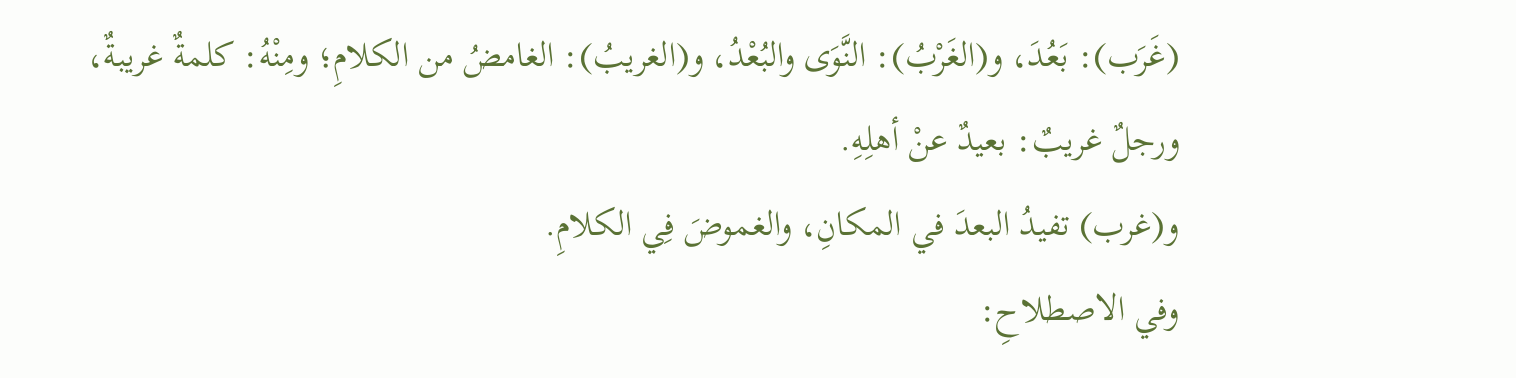(غَرَب): بَعُدَ، و(الغَرْبُ): النَّوَى والبُعْدُ، و(الغريبُ): الغامضُ من الكلامِ؛ ومِنْهُ: كلمةٌ غريبةٌ، ورجلٌ غريبٌ: بعيدٌ عنْ أهلِهِ.
و(غرب) تفيدُ البعدَ في المكانِ، والغموضَ فِي الكلامِ.
وفي الاصطلاحِ: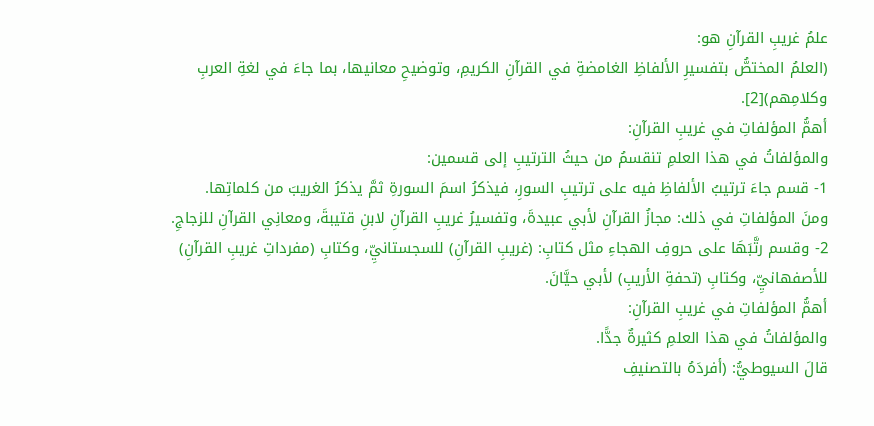علمُ غريبِ القرآنِ هو:
(العلمُ المختصُّ بتفسيرِ الألفاظِ الغامضةِ في القرآنِ الكريمِ، وتوضيحِ معانيها، بما جاءَ في لغةِ العربِ وكلامِهم)[2].
أهمُّ المؤلفاتِ في غريبِ القرآنِ:
والمؤلفاتُ في هذا العلمِ تنقسمُ من حيثُ الترتيبِ إلى قسمين:
1- قسم جاءَ ترتيبُ الألفاظِ فيه على ترتيبِ السورِ، فيذكرُ اسمَ السورةِ ثمَّ يذكرُ الغريبَ من كلماتِها.
ومنَ المؤلفاتِ في ذلك: مجازُ القرآنِ لأبي عبيدةَ، وتفسيرُ غريبِ القرآنِ لابنِ قتيبةَ، ومعانِي القرآنِ للزجاجِ.
2- وقسم رتَّبَهَا على حروفِ الهجاءِ مثل كتابِ: (غريبِ القرآنِ) للسجستانيِّ، وكتابِ (مفرداتِ غريبِ القرآنِ) للأصفهانيِّ، وكتابِ (تحفةِ الأريبِ) لأبي حيَّانَ.
أهمُّ المؤلفاتِ في غريبِ القرآنِ:
والمؤلفاتُ في هذا العلمِ كثيرةٌ جدًّا.
قالَ السيوطيُّ: (أفردَهُ بالتصنيفِ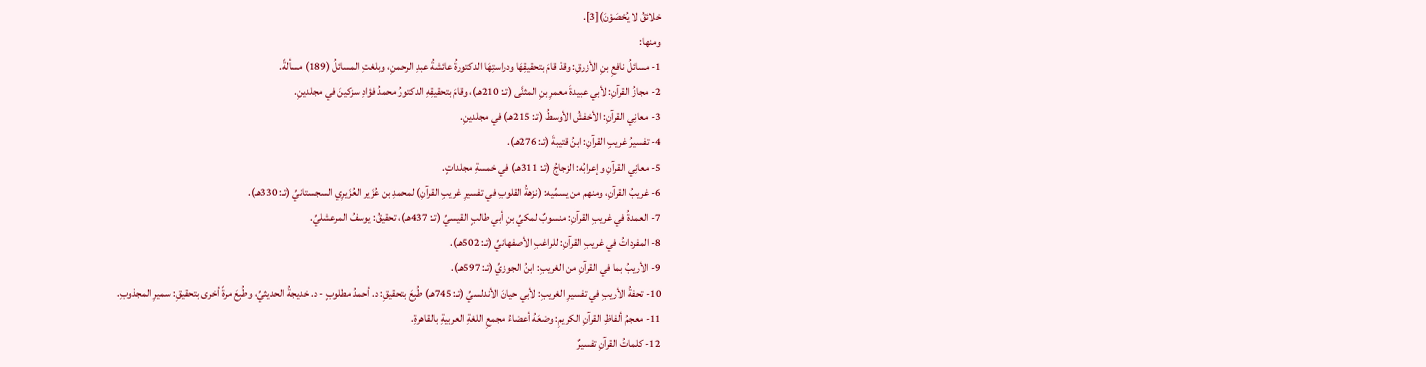خلائقُ لا يُحْصَوْنَ)[3].
ومنها:
1- مسائلُ نافعِ بنِ الأزرقِ: وقدْ قامَ بتحقيقِهَا ودراستِهَا الدكتورةُ عائشةُ عبدِ الرحمنِ، وبلغتِ المسائلُ (189) مسألةً.
2- مجازُ القرآنِ: لأبي عبيدةَ معمرِ بنِ المثنَّى (تـ: 210هـ)، وقامَ بتحقيقِهِ الدكتورُ محمدُ فؤادِ سزكينَ في مجلدينِ.
3- معانِي القرآنِ: الأخفشُ الأوسطُ (تـ: 215هـ) في مجلدينِ.
4- تفسيرُ غريبِ القرآنِ: ابنُ قتيبةَ (تـ: 276هـ).
5- معانِي القرآنِ وإعرابُه: الزجاجُ (تـ: 311هـ) في خمسةِ مجلداتٍ.
6- غريبُ القرآنِ، ومنهم من يسمِّيه: (نزهةُ القلوبِ في تفسيرِ غريبِ القرآنِ) لمحمدِ بن عُزَير العُزَيرِي السجستانيِّ (تـ: 330هـ).
7- العمدةُ في غريبِ القرآنِ: منسوبٌ لمكيِّ بنِ أبي طالبٍ القيسيِّ (تـ: 437هـ)، تحقيقُ: يوسفُ المرعشليِّ.
8- المفرداتُ في غريبِ القرآنِ: للراغبِ الأصفهانيِّ (تـ: 502هـ).
9- الأريبُ بما في القرآنِ من الغريبِ: ابنُ الجوزيِّ (تـ: 597هـ).
10- تحفةُ الأريبِ في تفسيرِ الغريبِ: لأبي حيانَ الأندلسيِّ (تـ: 745هـ) طُبِعَ بتحقيقِ: د. أحمدُ مطلوبٍ - د. خديجةُ الحديثيِّ، وطُبِعَ مرةً أخرى بتحقيقِ: سميرِ المجذوبِ.
11- معجمُ ألفاظِ القرآنِ الكريمِ: وضعَهُ أعضاءُ مجمعِ اللغةِ العربيةِ بالقاهرةِ.
12- كلماتُ القرآنِ تفسيرٌ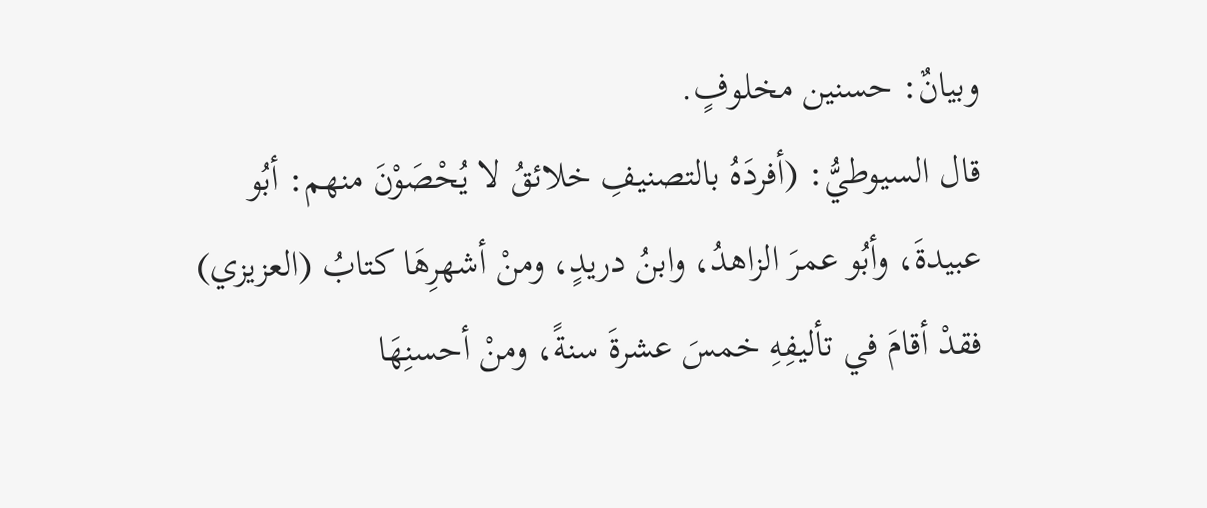وبيانٌ: حسنين مخلوفٍ.
قال السيوطيُّ: (أفردَهُ بالتصنيفِ خلائقُ لا يُحْصَوْنَ منهم: أبُو عبيدةَ، وأبُو عمرَ الزاهدُ، وابنُ دريدٍ، ومنْ أشهرِهَا كتابُ (العزيزي) فقدْ أقامَ في تأليفِهِ خمسَ عشرةَ سنةً، ومنْ أحسنِهَا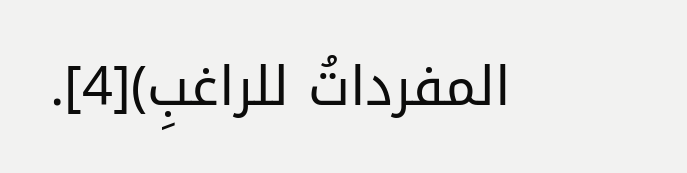المفرداتُ للراغبِ)[4].